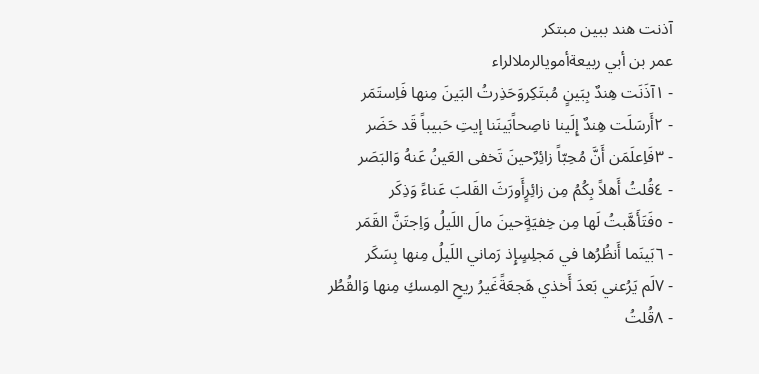آذنت هند ببين مبتكر
عمر بن أبي ربيعةأمويالرملالراء
- ١آذَنَت هِندٌ بِبَينٍ مُبتَكِروَحَذِرتُ البَينَ مِنها فَاِستَمَر
- ٢أَرسَلَت هِندٌ إِلَينا ناصِحاًبَينَنا إيتِ حَبيباً قَد حَضَر
- ٣فَاِعلَمَن أَنَّ مُحِبّاً زائِرٌحينَ تَخفى العَينُ عَنهُ وَالبَصَر
- ٤قُلتُ أَهلاً بِكُمُ مِن زائِرٍأَورَثَ القَلبَ عَناءً وَذِكَر
- ٥فَتَأَهَّبتُ لَها مِن خِفيَةٍحينَ مالَ اللَيلُ وَاِجتَنَّ القَمَر
- ٦بَينَما أَنظُرُها في مَجلِسٍإِذ رَماني اللَيلُ مِنها بِسَكَر
- ٧لَم يَرُعني بَعدَ أَخذي هَجعَةًغَيرُ ريحِ المِسكِ مِنها وَالقُطُر
- ٨قُلتُ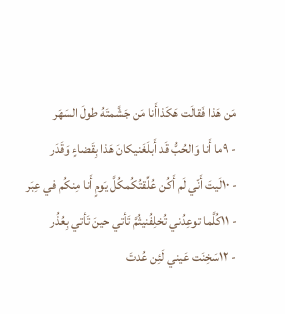مَن هَذا فَقالَت هَكَذاأَنا مَن جَشَّمتَهُ طولَ السَهَر
- ٩ما أَنا وَالحُبُّ قَد أَبلَغَنيكانَ هَذا بِقَضاءٍ وَقَدَر
- ١٠لَيتَ أَنّي لَم أَكُن عُلِّقتُكُمكُلَّ يَومٍ أَنا مِنكُم في عِبَر
- ١١كُلَّما توعِدُني تُخلِفُنيثُمَّ تَأتي حينَ تَأتي بِعُذُر
- ١٢سَخِنَت عَيني لَئِن عُدتَ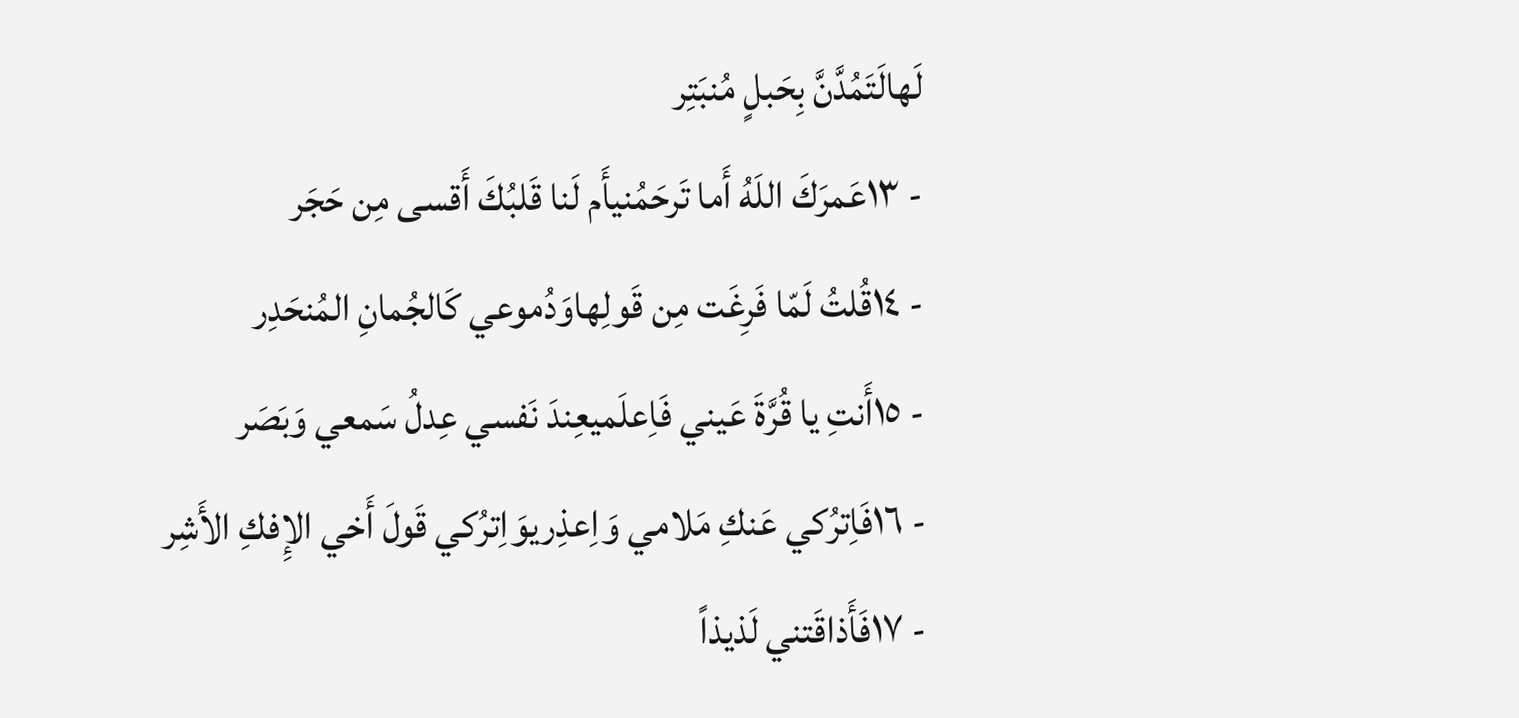لَهالَتَمُدَّنَّ بِحَبلٍ مُنبَتِر
- ١٣عَمرَكَ اللَهُ أَما تَرحَمُنيأَم لَنا قَلبُكَ أَقسى مِن حَجَر
- ١٤قُلتُ لَمّا فَرِغَت مِن قَولِهاوَدُموعي كَالجُمانِ المُنحَدِر
- ١٥أَنتِ يا قُرَّةَ عَيني فَاِعلَميعِندَ نَفسي عِدلُ سَمعي وَبَصَر
- ١٦فَاِترُكي عَنكِ مَلامي وَاِعذِريوَاِترُكي قَولَ أَخي الإِفكِ الأَشِر
- ١٧فَأَذاقَتني لَذيذاً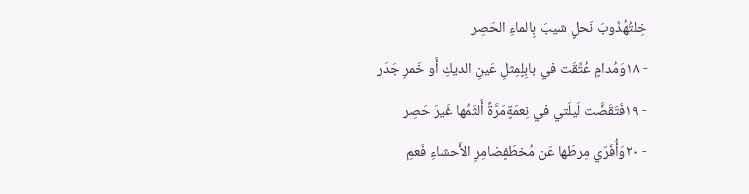خِلتُهُذَوبَ نَحلٍ شيبَ بِالماءِ الحَصِر
- ١٨وَمُدامٍ عُتِّقَت في بابِلٍمِثلِ عَينِ الديكِ أَو خَمرِ جَدَر
- ١٩فَتَقَضَّت لَيلَتي في نِعمَةٍمَرَّةً أَلثَمُها غَيرَ حَصِر
- ٢٠وَأُفَرّي مِرطَها عَن مُخطَفٍضامِرِ الأَحشاءِ فَعمِ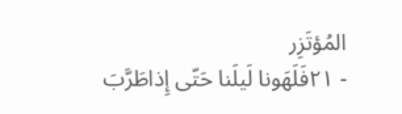المُؤتَزِر
- ٢١فَلَهَونا لَيلَنا حَتّى إِذاطَرَّبَ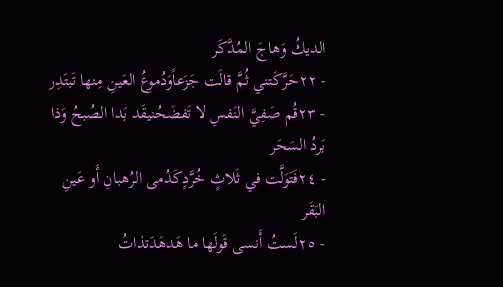الديكُ وَهاجَ المُدَّكَر
- ٢٢حَرَّكَتني ثُمَّ قالَت جَزَعاًوَدُموعُ العَينِ مِنها تَبتَدِر
- ٢٣قُم صَفِيَّ النَفسِ لا تَفضَحُنيقَد بَدا الصُبحُ وَذا بَردُ السَحَر
- ٢٤فَتَوَلَّت في ثَلاثٍ خُرَّدٍكَدُمى الرُهبانِ أَو عَينِ البَقَر
- ٢٥لَستُ أَنسى قَولَها ما هَدهَدَتذاتُ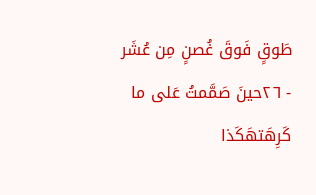طَوقٍ فَوقَ غُصنٍ مِن عُشَر
- ٢٦حينَ صَمَّمتُ عَلى ما كَرِهَتهَكَذا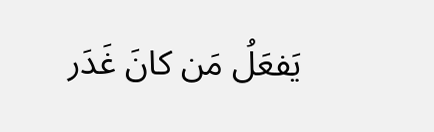يَفعَلُ مَن كانَ غَدَر